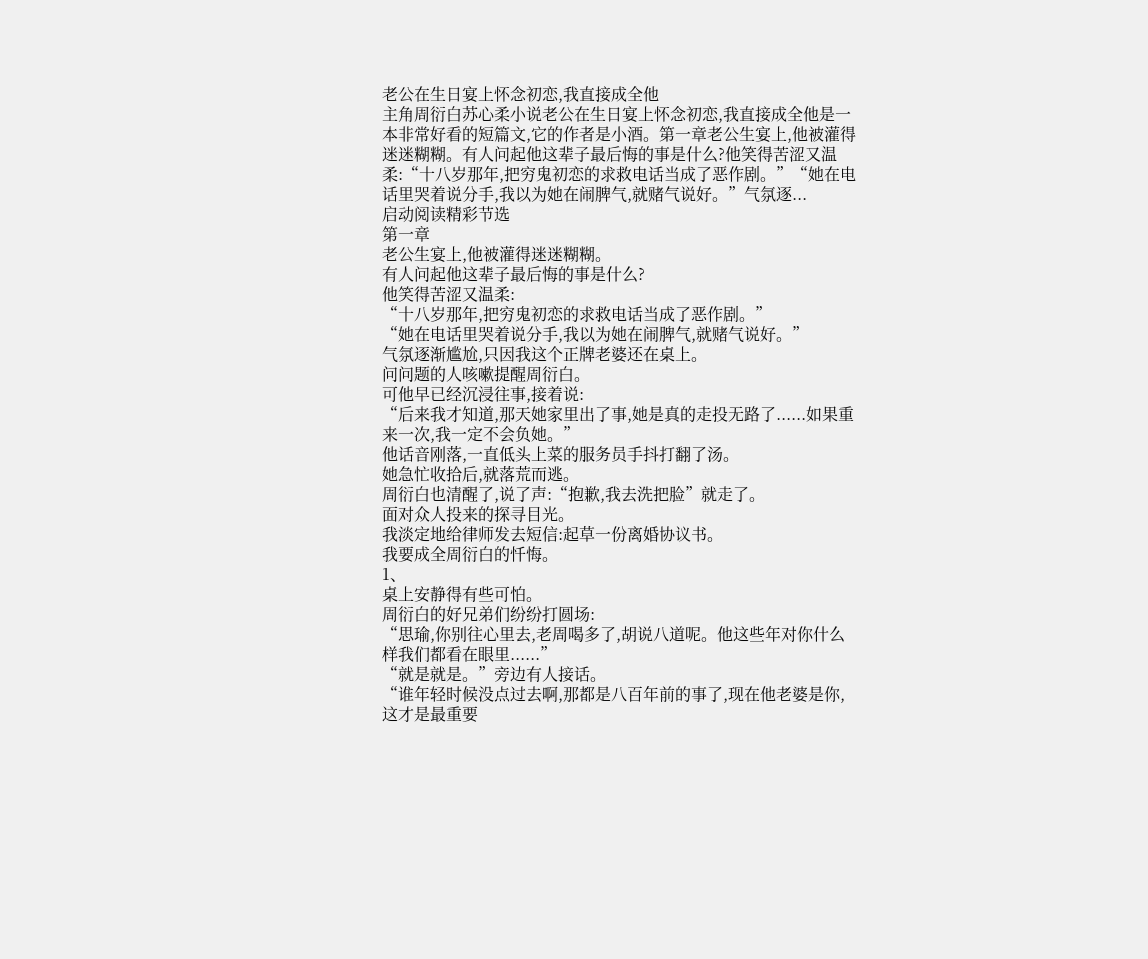老公在生日宴上怀念初恋,我直接成全他
主角周衍白苏心柔小说老公在生日宴上怀念初恋,我直接成全他是一本非常好看的短篇文,它的作者是小酒。第一章老公生宴上,他被灌得迷迷糊糊。有人问起他这辈子最后悔的事是什么?他笑得苦涩又温柔:“十八岁那年,把穷鬼初恋的求救电话当成了恶作剧。”“她在电话里哭着说分手,我以为她在闹脾气,就赌气说好。”气氛逐...
启动阅读精彩节选
第一章
老公生宴上,他被灌得迷迷糊糊。
有人问起他这辈子最后悔的事是什么?
他笑得苦涩又温柔:
“十八岁那年,把穷鬼初恋的求救电话当成了恶作剧。”
“她在电话里哭着说分手,我以为她在闹脾气,就赌气说好。”
气氛逐渐尴尬,只因我这个正牌老婆还在桌上。
问问题的人咳嗽提醒周衍白。
可他早已经沉浸往事,接着说:
“后来我才知道,那天她家里出了事,她是真的走投无路了......如果重来一次,我一定不会负她。”
他话音刚落,一直低头上菜的服务员手抖打翻了汤。
她急忙收拾后,就落荒而逃。
周衍白也清醒了,说了声:“抱歉,我去洗把脸”就走了。
面对众人投来的探寻目光。
我淡定地给律师发去短信:起草一份离婚协议书。
我要成全周衍白的忏悔。
1、
桌上安静得有些可怕。
周衍白的好兄弟们纷纷打圆场:
“思瑜,你别往心里去,老周喝多了,胡说八道呢。他这些年对你什么样我们都看在眼里......”
“就是就是。”旁边有人接话。
“谁年轻时候没点过去啊,那都是八百年前的事了,现在他老婆是你,这才是最重要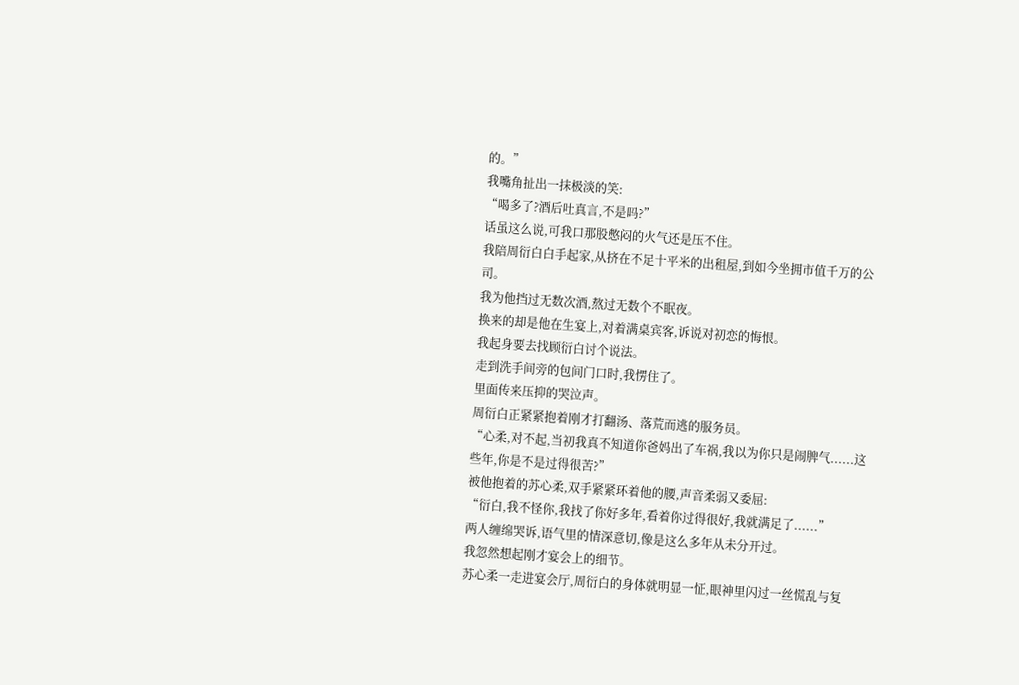的。”
我嘴角扯出一抹极淡的笑:
“喝多了?酒后吐真言,不是吗?”
话虽这么说,可我口那股憋闷的火气还是压不住。
我陪周衍白白手起家,从挤在不足十平米的出租屋,到如今坐拥市值千万的公司。
我为他挡过无数次酒,熬过无数个不眠夜。
换来的却是他在生宴上,对着满桌宾客,诉说对初恋的悔恨。
我起身要去找顾衍白讨个说法。
走到洗手间旁的包间门口时,我愣住了。
里面传来压抑的哭泣声。
周衍白正紧紧抱着刚才打翻汤、落荒而逃的服务员。
“心柔,对不起,当初我真不知道你爸妈出了车祸,我以为你只是闹脾气......这些年,你是不是过得很苦?”
被他抱着的苏心柔,双手紧紧环着他的腰,声音柔弱又委屈:
“衍白,我不怪你,我找了你好多年,看着你过得很好,我就满足了......”
两人缠绵哭诉,语气里的情深意切,像是这么多年从未分开过。
我忽然想起刚才宴会上的细节。
苏心柔一走进宴会厅,周衍白的身体就明显一怔,眼神里闪过一丝慌乱与复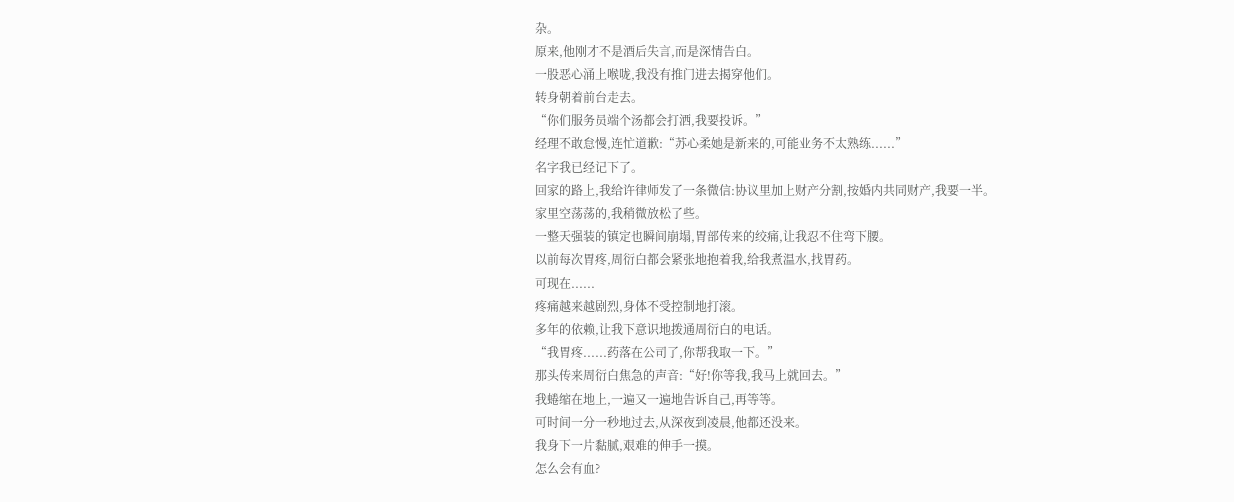杂。
原来,他刚才不是酒后失言,而是深情告白。
一股恶心涌上喉咙,我没有推门进去揭穿他们。
转身朝着前台走去。
“你们服务员端个汤都会打洒,我要投诉。”
经理不敢怠慢,连忙道歉:“苏心柔她是新来的,可能业务不太熟练......”
名字我已经记下了。
回家的路上,我给许律师发了一条微信:协议里加上财产分割,按婚内共同财产,我要一半。
家里空荡荡的,我稍微放松了些。
一整天强装的镇定也瞬间崩塌,胃部传来的绞痛,让我忍不住弯下腰。
以前每次胃疼,周衍白都会紧张地抱着我,给我煮温水,找胃药。
可现在......
疼痛越来越剧烈,身体不受控制地打滚。
多年的依赖,让我下意识地拨通周衍白的电话。
“我胃疼......药落在公司了,你帮我取一下。”
那头传来周衍白焦急的声音:“好!你等我,我马上就回去。”
我蜷缩在地上,一遍又一遍地告诉自己,再等等。
可时间一分一秒地过去,从深夜到凌晨,他都还没来。
我身下一片黏腻,艰难的伸手一摸。
怎么会有血?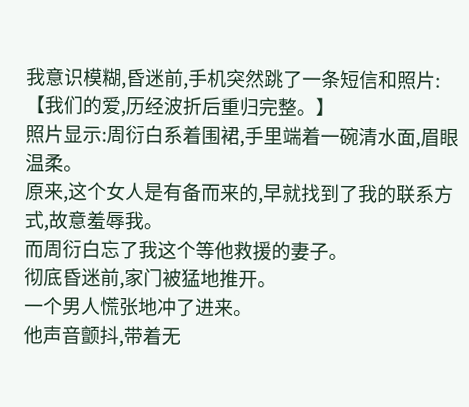我意识模糊,昏迷前,手机突然跳了一条短信和照片:
【我们的爱,历经波折后重归完整。】
照片显示:周衍白系着围裙,手里端着一碗清水面,眉眼温柔。
原来,这个女人是有备而来的,早就找到了我的联系方式,故意羞辱我。
而周衍白忘了我这个等他救援的妻子。
彻底昏迷前,家门被猛地推开。
一个男人慌张地冲了进来。
他声音颤抖,带着无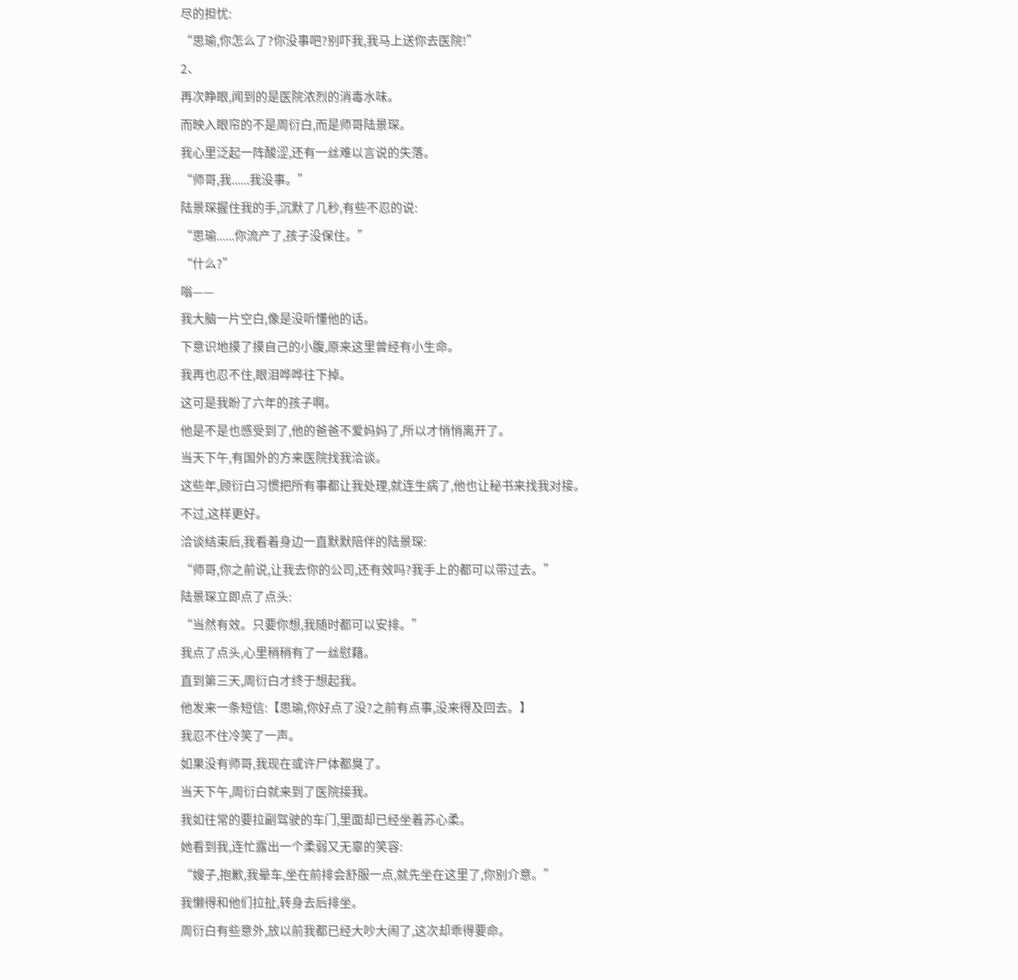尽的担忧:
“思瑜,你怎么了?你没事吧?别吓我,我马上送你去医院!”
2、
再次睁眼,闻到的是医院浓烈的消毒水味。
而映入眼帘的不是周衍白,而是师哥陆景琛。
我心里泛起一阵酸涩,还有一丝难以言说的失落。
“师哥,我......我没事。”
陆景琛握住我的手,沉默了几秒,有些不忍的说:
“思瑜......你流产了,孩子没保住。”
“什么?”
嗡——
我大脑一片空白,像是没听懂他的话。
下意识地摸了摸自己的小腹,原来这里曾经有小生命。
我再也忍不住,眼泪哗哗往下掉。
这可是我盼了六年的孩子啊。
他是不是也感受到了,他的爸爸不爱妈妈了,所以才悄悄离开了。
当天下午,有国外的方来医院找我洽谈。
这些年,顾衍白习惯把所有事都让我处理,就连生病了,他也让秘书来找我对接。
不过,这样更好。
洽谈结束后,我看着身边一直默默陪伴的陆景琛:
“师哥,你之前说,让我去你的公司,还有效吗?我手上的都可以带过去。”
陆景琛立即点了点头:
“当然有效。只要你想,我随时都可以安排。”
我点了点头,心里稍稍有了一丝慰藉。
直到第三天,周衍白才终于想起我。
他发来一条短信:【思瑜,你好点了没?之前有点事,没来得及回去。】
我忍不住冷笑了一声。
如果没有师哥,我现在或许尸体都臭了。
当天下午,周衍白就来到了医院接我。
我如往常的要拉副驾驶的车门,里面却已经坐着苏心柔。
她看到我,连忙露出一个柔弱又无辜的笑容:
“嫂子,抱歉,我晕车,坐在前排会舒服一点,就先坐在这里了,你别介意。”
我懒得和他们拉扯,转身去后排坐。
周衍白有些意外,放以前我都已经大吵大闹了,这次却乖得要命。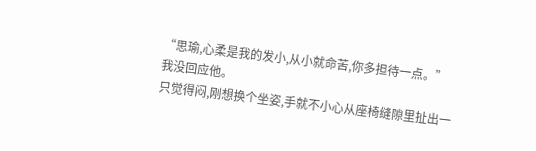“思瑜,心柔是我的发小,从小就命苦,你多担待一点。”
我没回应他。
只觉得闷,刚想换个坐姿,手就不小心从座椅缝隙里扯出一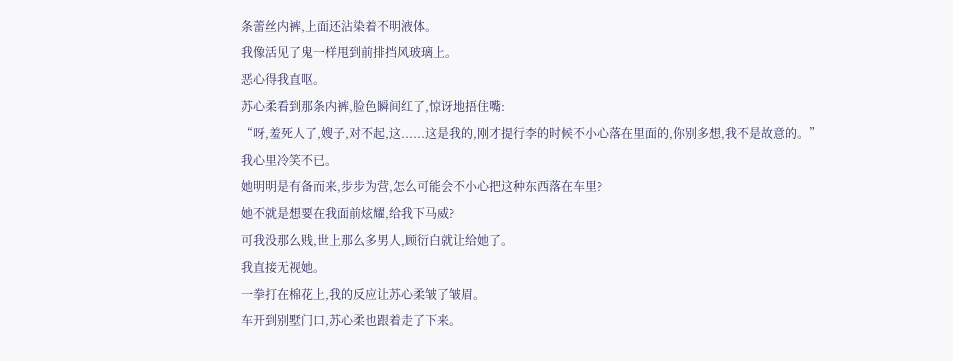条蕾丝内裤,上面还沾染着不明液体。
我像活见了鬼一样甩到前排挡风玻璃上。
恶心得我直呕。
苏心柔看到那条内裤,脸色瞬间红了,惊讶地捂住嘴:
“呀,羞死人了,嫂子,对不起,这......这是我的,刚才提行李的时候不小心落在里面的,你别多想,我不是故意的。”
我心里冷笑不已。
她明明是有备而来,步步为营,怎么可能会不小心把这种东西落在车里?
她不就是想要在我面前炫耀,给我下马威?
可我没那么贱,世上那么多男人,顾衍白就让给她了。
我直接无视她。
一拳打在棉花上,我的反应让苏心柔皱了皱眉。
车开到别墅门口,苏心柔也跟着走了下来。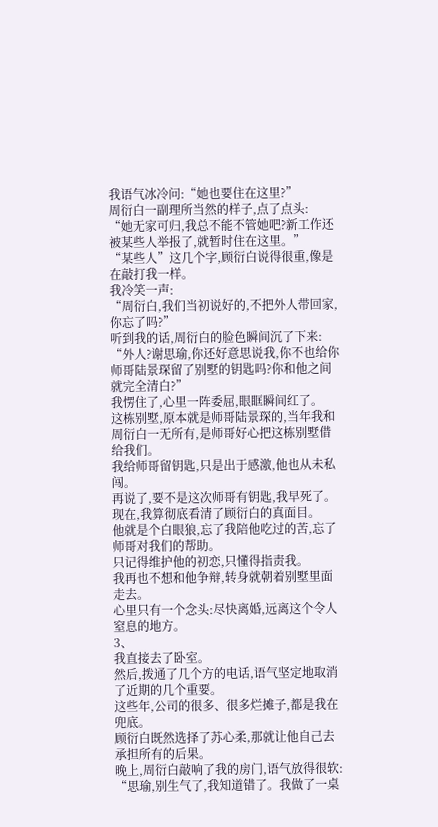我语气冰冷问:“她也要住在这里?”
周衍白一副理所当然的样子,点了点头:
“她无家可归,我总不能不管她吧?新工作还被某些人举报了,就暂时住在这里。”
“某些人”这几个字,顾衍白说得很重,像是在敲打我一样。
我冷笑一声:
“周衍白,我们当初说好的,不把外人带回家,你忘了吗?”
听到我的话,周衍白的脸色瞬间沉了下来:
“外人?谢思瑜,你还好意思说我,你不也给你师哥陆景琛留了别墅的钥匙吗?你和他之间就完全清白?”
我愣住了,心里一阵委屈,眼眶瞬间红了。
这栋别墅,原本就是师哥陆景琛的,当年我和周衍白一无所有,是师哥好心把这栋别墅借给我们。
我给师哥留钥匙,只是出于感激,他也从未私闯。
再说了,要不是这次师哥有钥匙,我早死了。
现在,我算彻底看清了顾衍白的真面目。
他就是个白眼狼,忘了我陪他吃过的苦,忘了师哥对我们的帮助。
只记得维护他的初恋,只懂得指责我。
我再也不想和他争辩,转身就朝着别墅里面走去。
心里只有一个念头:尽快离婚,远离这个令人窒息的地方。
3、
我直接去了卧室。
然后,拨通了几个方的电话,语气坚定地取消了近期的几个重要。
这些年,公司的很多、很多烂摊子,都是我在兜底。
顾衍白既然选择了苏心柔,那就让他自己去承担所有的后果。
晚上,周衍白敲响了我的房门,语气放得很软:
“思瑜,别生气了,我知道错了。我做了一桌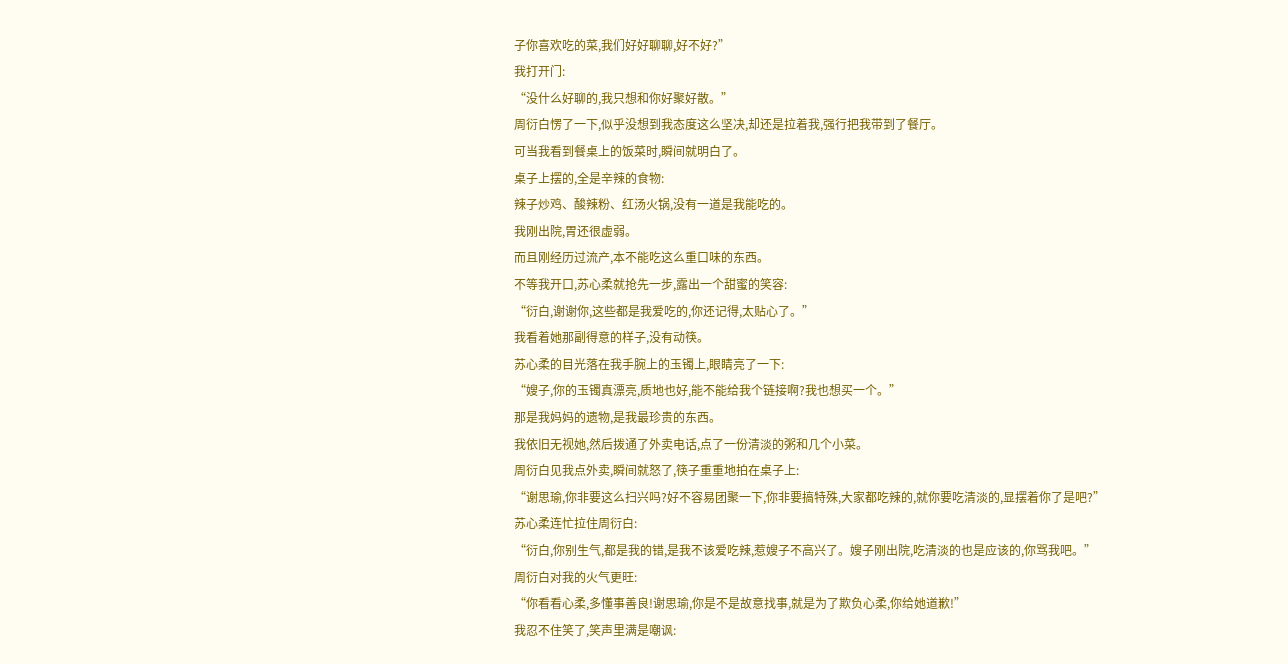子你喜欢吃的菜,我们好好聊聊,好不好?”
我打开门:
“没什么好聊的,我只想和你好聚好散。”
周衍白愣了一下,似乎没想到我态度这么坚决,却还是拉着我,强行把我带到了餐厅。
可当我看到餐桌上的饭菜时,瞬间就明白了。
桌子上摆的,全是辛辣的食物:
辣子炒鸡、酸辣粉、红汤火锅,没有一道是我能吃的。
我刚出院,胃还很虚弱。
而且刚经历过流产,本不能吃这么重口味的东西。
不等我开口,苏心柔就抢先一步,露出一个甜蜜的笑容:
“衍白,谢谢你,这些都是我爱吃的,你还记得,太贴心了。”
我看着她那副得意的样子,没有动筷。
苏心柔的目光落在我手腕上的玉镯上,眼睛亮了一下:
“嫂子,你的玉镯真漂亮,质地也好,能不能给我个链接啊?我也想买一个。”
那是我妈妈的遗物,是我最珍贵的东西。
我依旧无视她,然后拨通了外卖电话,点了一份清淡的粥和几个小菜。
周衍白见我点外卖,瞬间就怒了,筷子重重地拍在桌子上:
“谢思瑜,你非要这么扫兴吗?好不容易团聚一下,你非要搞特殊,大家都吃辣的,就你要吃清淡的,显摆着你了是吧?”
苏心柔连忙拉住周衍白:
“衍白,你别生气,都是我的错,是我不该爱吃辣,惹嫂子不高兴了。嫂子刚出院,吃清淡的也是应该的,你骂我吧。”
周衍白对我的火气更旺:
“你看看心柔,多懂事善良!谢思瑜,你是不是故意找事,就是为了欺负心柔,你给她道歉!”
我忍不住笑了,笑声里满是嘲讽: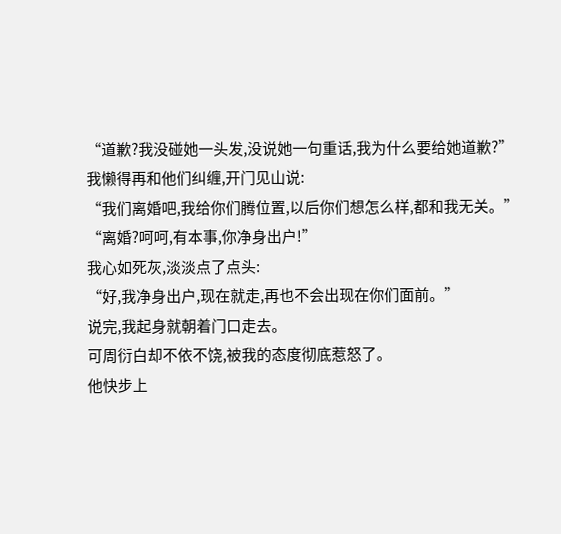“道歉?我没碰她一头发,没说她一句重话,我为什么要给她道歉?”
我懒得再和他们纠缠,开门见山说:
“我们离婚吧,我给你们腾位置,以后你们想怎么样,都和我无关。”
“离婚?呵呵,有本事,你净身出户!”
我心如死灰,淡淡点了点头:
“好,我净身出户,现在就走,再也不会出现在你们面前。”
说完,我起身就朝着门口走去。
可周衍白却不依不饶,被我的态度彻底惹怒了。
他快步上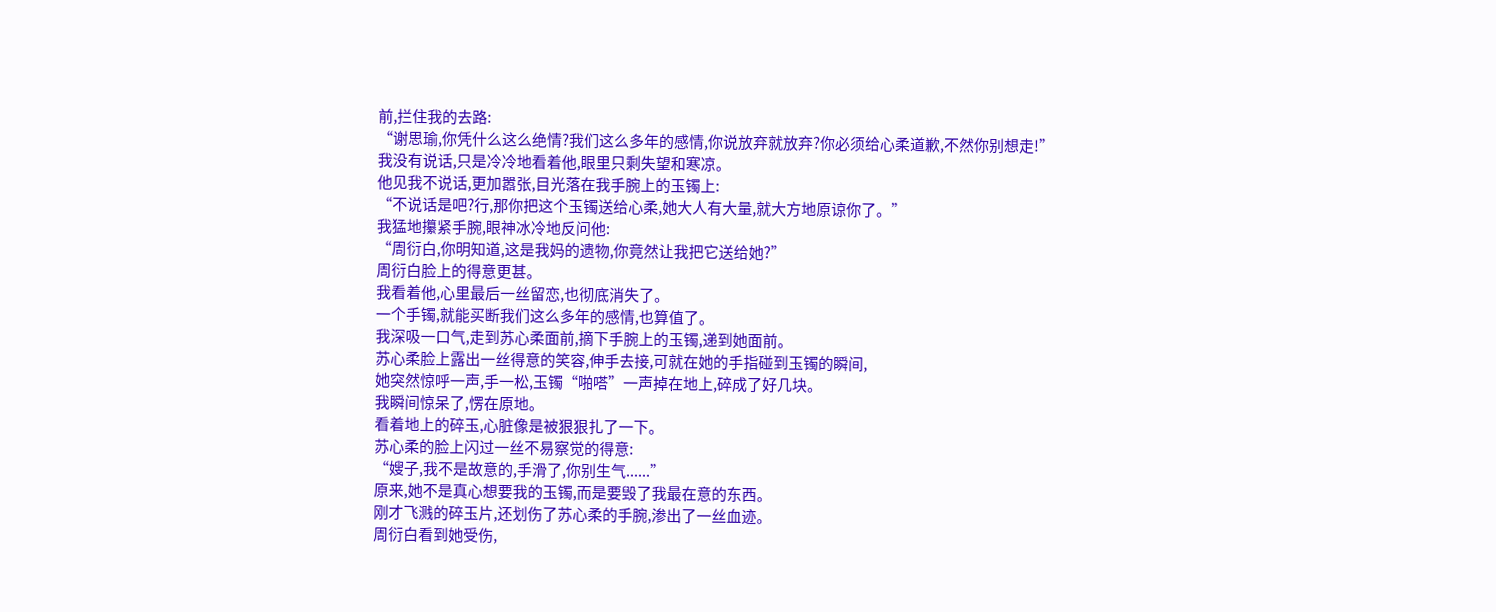前,拦住我的去路:
“谢思瑜,你凭什么这么绝情?我们这么多年的感情,你说放弃就放弃?你必须给心柔道歉,不然你别想走!”
我没有说话,只是冷冷地看着他,眼里只剩失望和寒凉。
他见我不说话,更加嚣张,目光落在我手腕上的玉镯上:
“不说话是吧?行,那你把这个玉镯送给心柔,她大人有大量,就大方地原谅你了。”
我猛地攥紧手腕,眼神冰冷地反问他:
“周衍白,你明知道,这是我妈的遗物,你竟然让我把它送给她?”
周衍白脸上的得意更甚。
我看着他,心里最后一丝留恋,也彻底消失了。
一个手镯,就能买断我们这么多年的感情,也算值了。
我深吸一口气,走到苏心柔面前,摘下手腕上的玉镯,递到她面前。
苏心柔脸上露出一丝得意的笑容,伸手去接,可就在她的手指碰到玉镯的瞬间,
她突然惊呼一声,手一松,玉镯“啪嗒”一声掉在地上,碎成了好几块。
我瞬间惊呆了,愣在原地。
看着地上的碎玉,心脏像是被狠狠扎了一下。
苏心柔的脸上闪过一丝不易察觉的得意:
“嫂子,我不是故意的,手滑了,你别生气......”
原来,她不是真心想要我的玉镯,而是要毁了我最在意的东西。
刚才飞溅的碎玉片,还划伤了苏心柔的手腕,渗出了一丝血迹。
周衍白看到她受伤,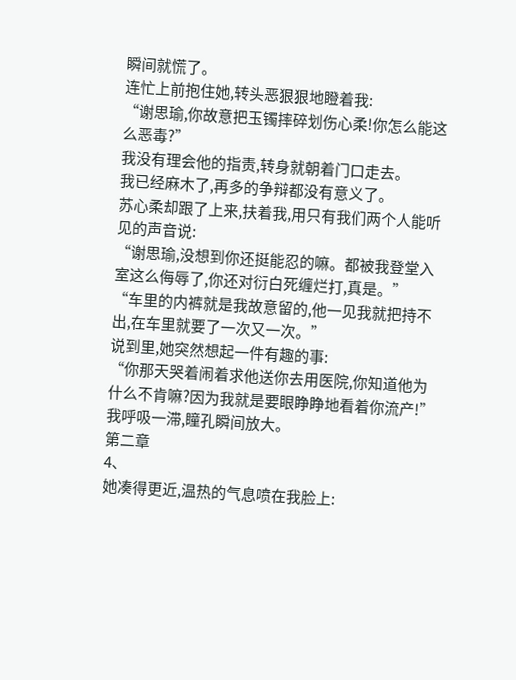瞬间就慌了。
连忙上前抱住她,转头恶狠狠地瞪着我:
“谢思瑜,你故意把玉镯摔碎划伤心柔!你怎么能这么恶毒?”
我没有理会他的指责,转身就朝着门口走去。
我已经麻木了,再多的争辩都没有意义了。
苏心柔却跟了上来,扶着我,用只有我们两个人能听见的声音说:
“谢思瑜,没想到你还挺能忍的嘛。都被我登堂入室这么侮辱了,你还对衍白死缠烂打,真是。”
“车里的内裤就是我故意留的,他一见我就把持不出,在车里就要了一次又一次。”
说到里,她突然想起一件有趣的事:
“你那天哭着闹着求他送你去用医院,你知道他为什么不肯嘛?因为我就是要眼睁睁地看着你流产!”
我呼吸一滞,瞳孔瞬间放大。
第二章
4、
她凑得更近,温热的气息喷在我脸上: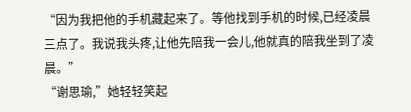“因为我把他的手机藏起来了。等他找到手机的时候,已经凌晨三点了。我说我头疼,让他先陪我一会儿,他就真的陪我坐到了凌晨。”
“谢思瑜,”她轻轻笑起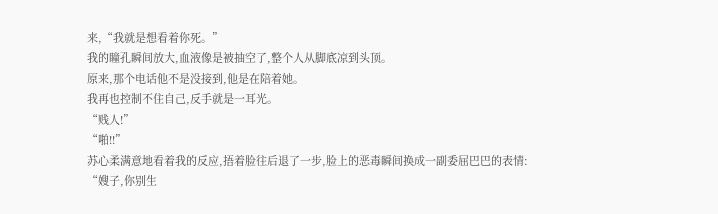来,“我就是想看着你死。”
我的瞳孔瞬间放大,血液像是被抽空了,整个人从脚底凉到头顶。
原来,那个电话他不是没接到,他是在陪着她。
我再也控制不住自己,反手就是一耳光。
“贱人!”
“啪!!”
苏心柔满意地看着我的反应,捂着脸往后退了一步,脸上的恶毒瞬间换成一副委屈巴巴的表情:
“嫂子,你别生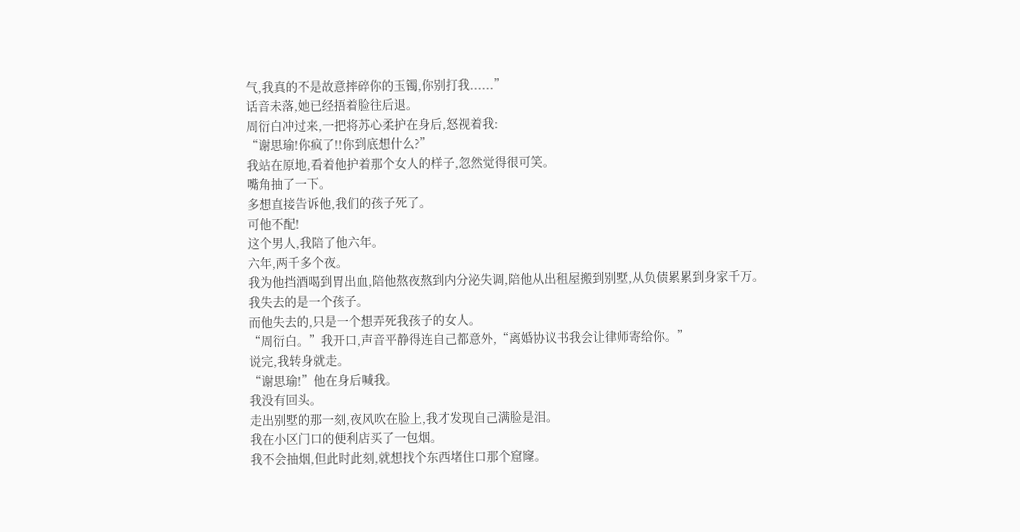气,我真的不是故意摔碎你的玉镯,你别打我......”
话音未落,她已经捂着脸往后退。
周衍白冲过来,一把将苏心柔护在身后,怒视着我:
“谢思瑜!你疯了!!你到底想什么?”
我站在原地,看着他护着那个女人的样子,忽然觉得很可笑。
嘴角抽了一下。
多想直接告诉他,我们的孩子死了。
可他不配!
这个男人,我陪了他六年。
六年,两千多个夜。
我为他挡酒喝到胃出血,陪他熬夜熬到内分泌失调,陪他从出租屋搬到别墅,从负债累累到身家千万。
我失去的是一个孩子。
而他失去的,只是一个想弄死我孩子的女人。
“周衍白。”我开口,声音平静得连自己都意外,“离婚协议书我会让律师寄给你。”
说完,我转身就走。
“谢思瑜!”他在身后喊我。
我没有回头。
走出别墅的那一刻,夜风吹在脸上,我才发现自己满脸是泪。
我在小区门口的便利店买了一包烟。
我不会抽烟,但此时此刻,就想找个东西堵住口那个窟窿。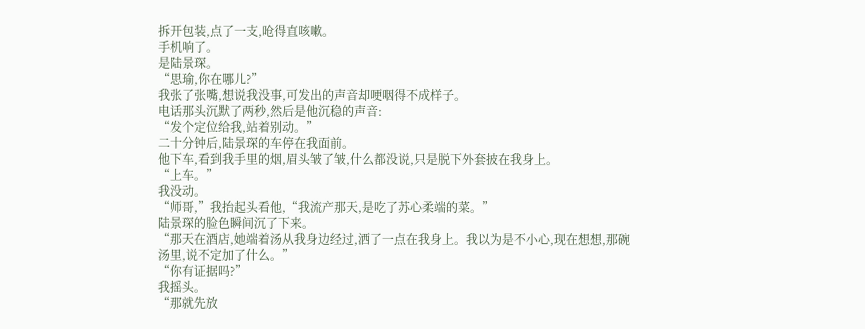拆开包装,点了一支,呛得直咳嗽。
手机响了。
是陆景琛。
“思瑜,你在哪儿?”
我张了张嘴,想说我没事,可发出的声音却哽咽得不成样子。
电话那头沉默了两秒,然后是他沉稳的声音:
“发个定位给我,站着别动。”
二十分钟后,陆景琛的车停在我面前。
他下车,看到我手里的烟,眉头皱了皱,什么都没说,只是脱下外套披在我身上。
“上车。”
我没动。
“师哥,”我抬起头看他,“我流产那天,是吃了苏心柔端的菜。”
陆景琛的脸色瞬间沉了下来。
“那天在酒店,她端着汤从我身边经过,洒了一点在我身上。我以为是不小心,现在想想,那碗汤里,说不定加了什么。”
“你有证据吗?”
我摇头。
“那就先放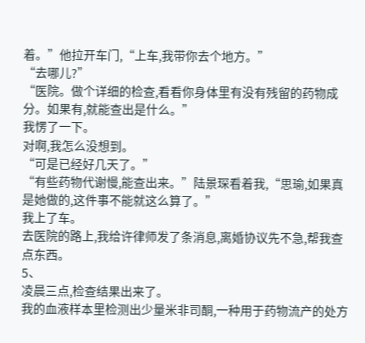着。”他拉开车门,“上车,我带你去个地方。”
“去哪儿?”
“医院。做个详细的检查,看看你身体里有没有残留的药物成分。如果有,就能查出是什么。”
我愣了一下。
对啊,我怎么没想到。
“可是已经好几天了。”
“有些药物代谢慢,能查出来。”陆景琛看着我,“思瑜,如果真是她做的,这件事不能就这么算了。”
我上了车。
去医院的路上,我给许律师发了条消息,离婚协议先不急,帮我查点东西。
5、
凌晨三点,检查结果出来了。
我的血液样本里检测出少量米非司酮,一种用于药物流产的处方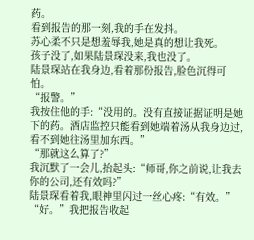药。
看到报告的那一刻,我的手在发抖。
苏心柔不只是想羞辱我,她是真的想让我死。
孩子没了,如果陆景琛没来,我也没了。
陆景琛站在我身边,看着那份报告,脸色沉得可怕。
“报警。”
我按住他的手:“没用的。没有直接证据证明是她下的药。酒店监控只能看到她端着汤从我身边过,看不到她往汤里加东西。”
“那就这么算了?”
我沉默了一会儿,抬起头:“师哥,你之前说,让我去你的公司,还有效吗?”
陆景琛看着我,眼神里闪过一丝心疼:“有效。”
“好。”我把报告收起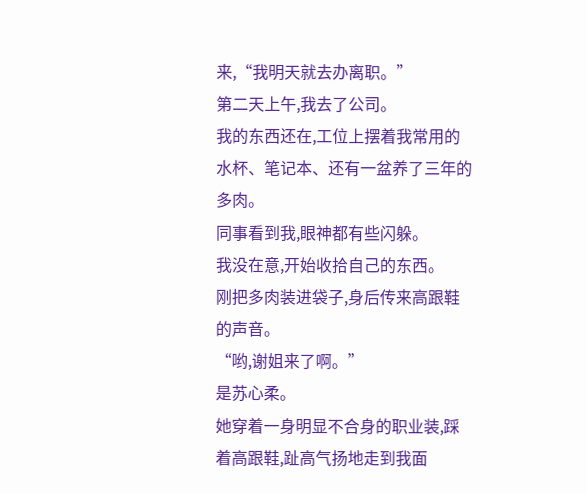来,“我明天就去办离职。”
第二天上午,我去了公司。
我的东西还在,工位上摆着我常用的水杯、笔记本、还有一盆养了三年的多肉。
同事看到我,眼神都有些闪躲。
我没在意,开始收拾自己的东西。
刚把多肉装进袋子,身后传来高跟鞋的声音。
“哟,谢姐来了啊。”
是苏心柔。
她穿着一身明显不合身的职业装,踩着高跟鞋,趾高气扬地走到我面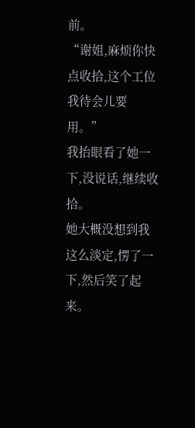前。
“谢姐,麻烦你快点收拾,这个工位我待会儿要用。”
我抬眼看了她一下,没说话,继续收拾。
她大概没想到我这么淡定,愣了一下,然后笑了起来。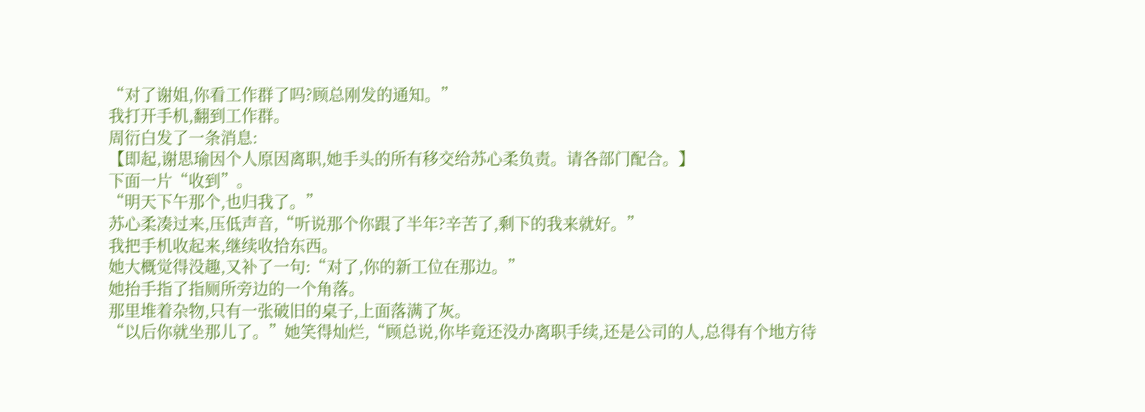“对了谢姐,你看工作群了吗?顾总刚发的通知。”
我打开手机,翻到工作群。
周衍白发了一条消息:
【即起,谢思瑜因个人原因离职,她手头的所有移交给苏心柔负责。请各部门配合。】
下面一片“收到”。
“明天下午那个,也归我了。”
苏心柔凑过来,压低声音,“听说那个你跟了半年?辛苦了,剩下的我来就好。”
我把手机收起来,继续收拾东西。
她大概觉得没趣,又补了一句:“对了,你的新工位在那边。”
她抬手指了指厕所旁边的一个角落。
那里堆着杂物,只有一张破旧的桌子,上面落满了灰。
“以后你就坐那儿了。”她笑得灿烂,“顾总说,你毕竟还没办离职手续,还是公司的人,总得有个地方待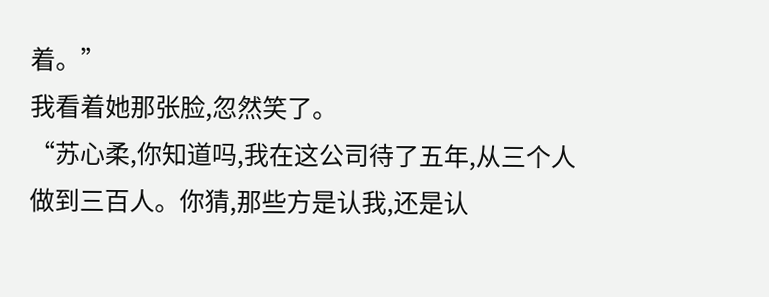着。”
我看着她那张脸,忽然笑了。
“苏心柔,你知道吗,我在这公司待了五年,从三个人做到三百人。你猜,那些方是认我,还是认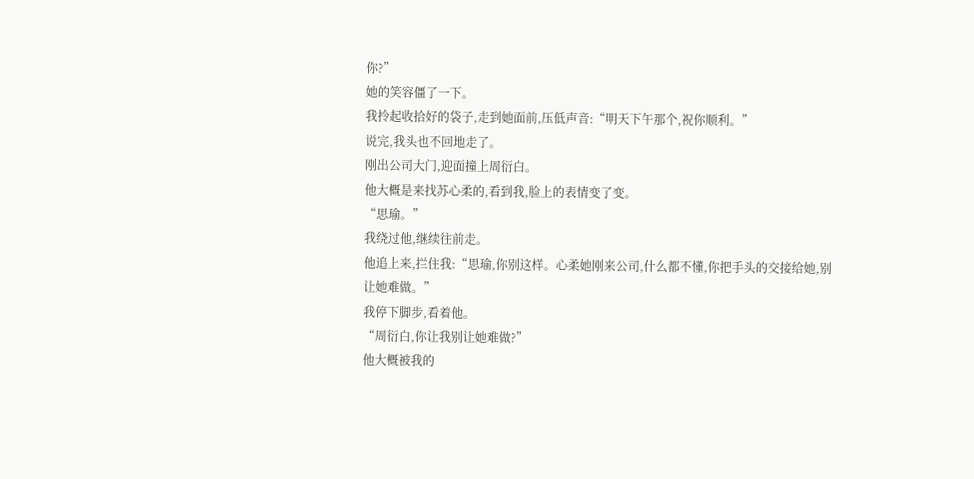你?”
她的笑容僵了一下。
我拎起收拾好的袋子,走到她面前,压低声音:“明天下午那个,祝你顺利。”
说完,我头也不回地走了。
刚出公司大门,迎面撞上周衍白。
他大概是来找苏心柔的,看到我,脸上的表情变了变。
“思瑜。”
我绕过他,继续往前走。
他追上来,拦住我:“思瑜,你别这样。心柔她刚来公司,什么都不懂,你把手头的交接给她,别让她难做。”
我停下脚步,看着他。
“周衍白,你让我别让她难做?”
他大概被我的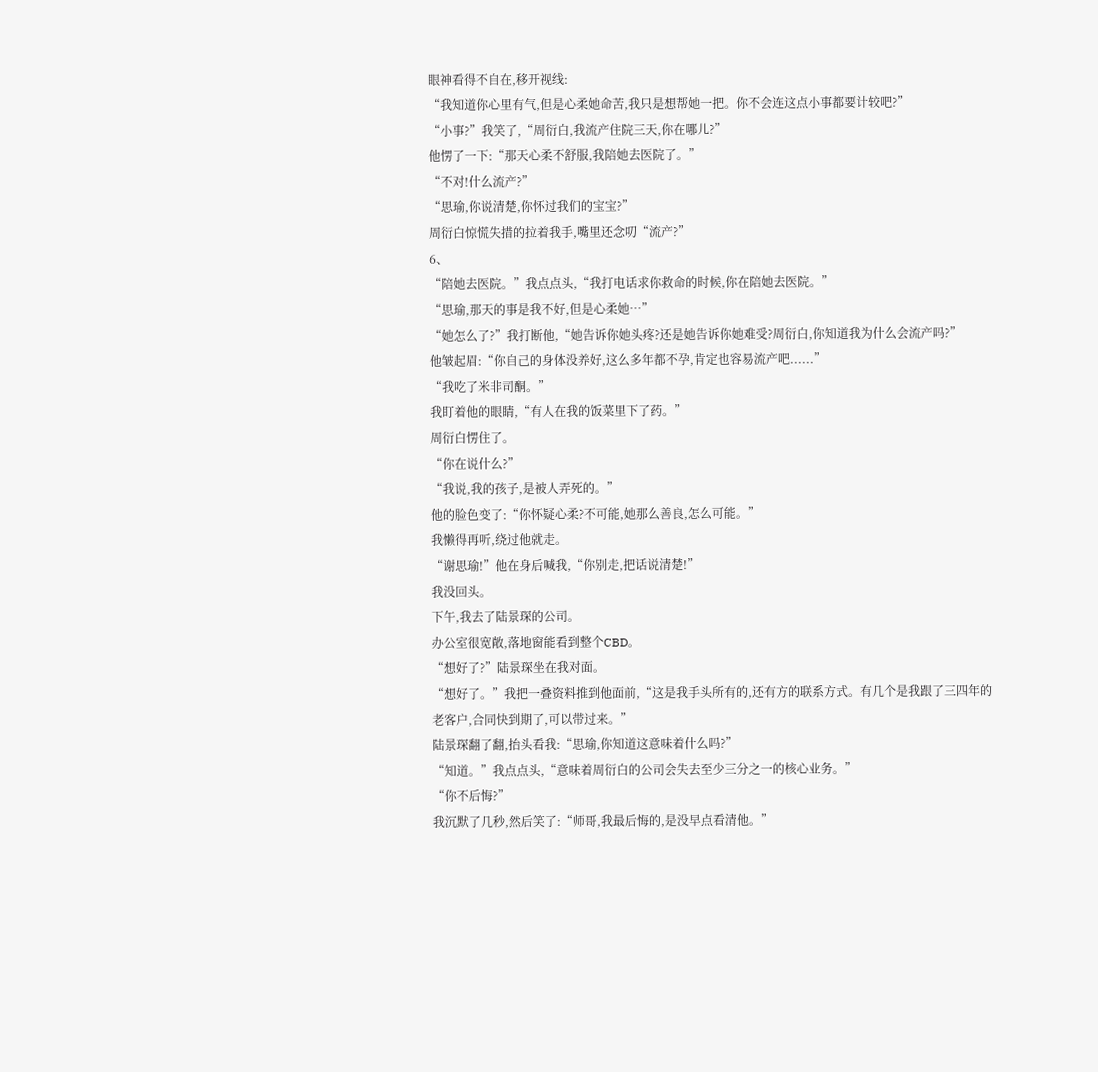眼神看得不自在,移开视线:
“我知道你心里有气,但是心柔她命苦,我只是想帮她一把。你不会连这点小事都要计较吧?”
“小事?”我笑了,“周衍白,我流产住院三天,你在哪儿?”
他愣了一下:“那天心柔不舒服,我陪她去医院了。”
“不对!什么流产?”
“思瑜,你说清楚,你怀过我们的宝宝?”
周衍白惊慌失措的拉着我手,嘴里还念叨“流产?”
6、
“陪她去医院。”我点点头,“我打电话求你救命的时候,你在陪她去医院。”
“思瑜,那天的事是我不好,但是心柔她…”
“她怎么了?”我打断他,“她告诉你她头疼?还是她告诉你她难受?周衍白,你知道我为什么会流产吗?”
他皱起眉:“你自己的身体没养好,这么多年都不孕,肯定也容易流产吧......”
“我吃了米非司酮。”
我盯着他的眼睛,“有人在我的饭菜里下了药。”
周衍白愣住了。
“你在说什么?”
“我说,我的孩子,是被人弄死的。”
他的脸色变了:“你怀疑心柔?不可能,她那么善良,怎么可能。”
我懒得再听,绕过他就走。
“谢思瑜!”他在身后喊我,“你别走,把话说清楚!”
我没回头。
下午,我去了陆景琛的公司。
办公室很宽敞,落地窗能看到整个CBD。
“想好了?”陆景琛坐在我对面。
“想好了。”我把一叠资料推到他面前,“这是我手头所有的,还有方的联系方式。有几个是我跟了三四年的老客户,合同快到期了,可以带过来。”
陆景琛翻了翻,抬头看我:“思瑜,你知道这意味着什么吗?”
“知道。”我点点头,“意味着周衍白的公司会失去至少三分之一的核心业务。”
“你不后悔?”
我沉默了几秒,然后笑了:“师哥,我最后悔的,是没早点看清他。”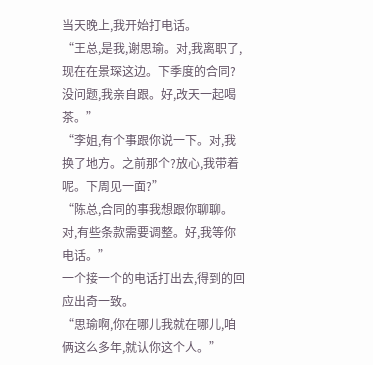当天晚上,我开始打电话。
“王总,是我,谢思瑜。对,我离职了,现在在景琛这边。下季度的合同?没问题,我亲自跟。好,改天一起喝茶。”
“李姐,有个事跟你说一下。对,我换了地方。之前那个?放心,我带着呢。下周见一面?”
“陈总,合同的事我想跟你聊聊。对,有些条款需要调整。好,我等你电话。”
一个接一个的电话打出去,得到的回应出奇一致。
“思瑜啊,你在哪儿我就在哪儿,咱俩这么多年,就认你这个人。”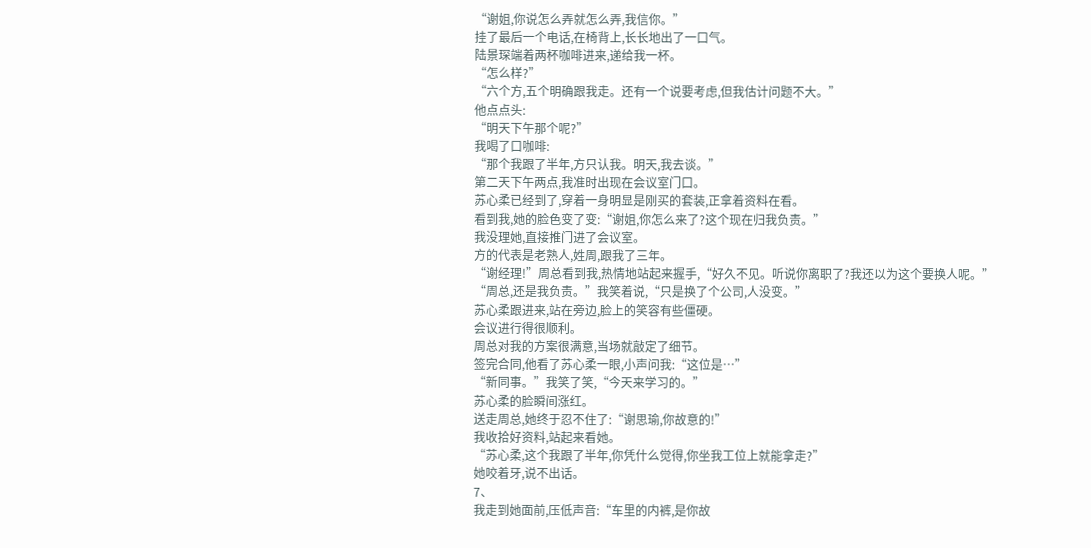“谢姐,你说怎么弄就怎么弄,我信你。”
挂了最后一个电话,在椅背上,长长地出了一口气。
陆景琛端着两杯咖啡进来,递给我一杯。
“怎么样?”
“六个方,五个明确跟我走。还有一个说要考虑,但我估计问题不大。”
他点点头:
“明天下午那个呢?”
我喝了口咖啡:
“那个我跟了半年,方只认我。明天,我去谈。”
第二天下午两点,我准时出现在会议室门口。
苏心柔已经到了,穿着一身明显是刚买的套装,正拿着资料在看。
看到我,她的脸色变了变:“谢姐,你怎么来了?这个现在归我负责。”
我没理她,直接推门进了会议室。
方的代表是老熟人,姓周,跟我了三年。
“谢经理!”周总看到我,热情地站起来握手,“好久不见。听说你离职了?我还以为这个要换人呢。”
“周总,还是我负责。”我笑着说,“只是换了个公司,人没变。”
苏心柔跟进来,站在旁边,脸上的笑容有些僵硬。
会议进行得很顺利。
周总对我的方案很满意,当场就敲定了细节。
签完合同,他看了苏心柔一眼,小声问我:“这位是…”
“新同事。”我笑了笑,“今天来学习的。”
苏心柔的脸瞬间涨红。
送走周总,她终于忍不住了:“谢思瑜,你故意的!”
我收拾好资料,站起来看她。
“苏心柔,这个我跟了半年,你凭什么觉得,你坐我工位上就能拿走?”
她咬着牙,说不出话。
7、
我走到她面前,压低声音:“车里的内裤,是你故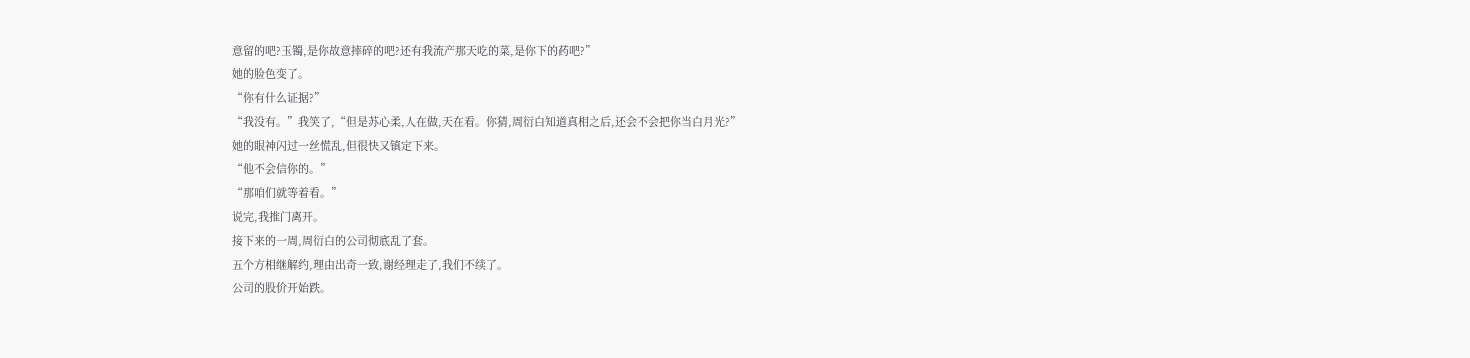意留的吧?玉镯,是你故意摔碎的吧?还有我流产那天吃的菜,是你下的药吧?”
她的脸色变了。
“你有什么证据?”
“我没有。”我笑了,“但是苏心柔,人在做,天在看。你猜,周衍白知道真相之后,还会不会把你当白月光?”
她的眼神闪过一丝慌乱,但很快又镇定下来。
“他不会信你的。”
“那咱们就等着看。”
说完,我推门离开。
接下来的一周,周衍白的公司彻底乱了套。
五个方相继解约,理由出奇一致,谢经理走了,我们不续了。
公司的股价开始跌。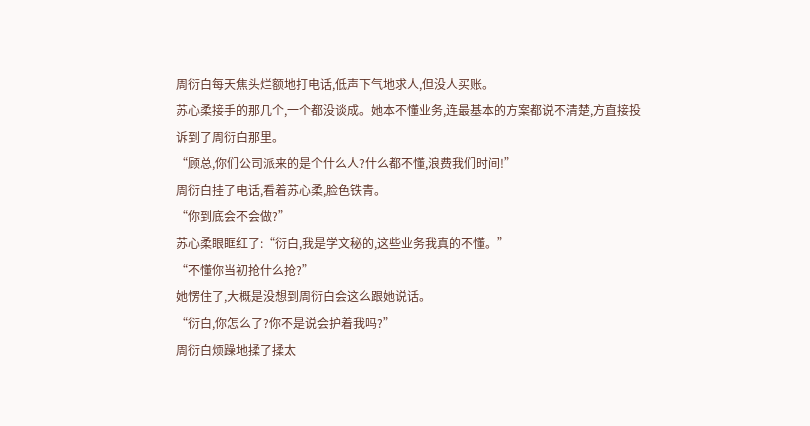周衍白每天焦头烂额地打电话,低声下气地求人,但没人买账。
苏心柔接手的那几个,一个都没谈成。她本不懂业务,连最基本的方案都说不清楚,方直接投诉到了周衍白那里。
“顾总,你们公司派来的是个什么人?什么都不懂,浪费我们时间!”
周衍白挂了电话,看着苏心柔,脸色铁青。
“你到底会不会做?”
苏心柔眼眶红了:“衍白,我是学文秘的,这些业务我真的不懂。”
“不懂你当初抢什么抢?”
她愣住了,大概是没想到周衍白会这么跟她说话。
“衍白,你怎么了?你不是说会护着我吗?”
周衍白烦躁地揉了揉太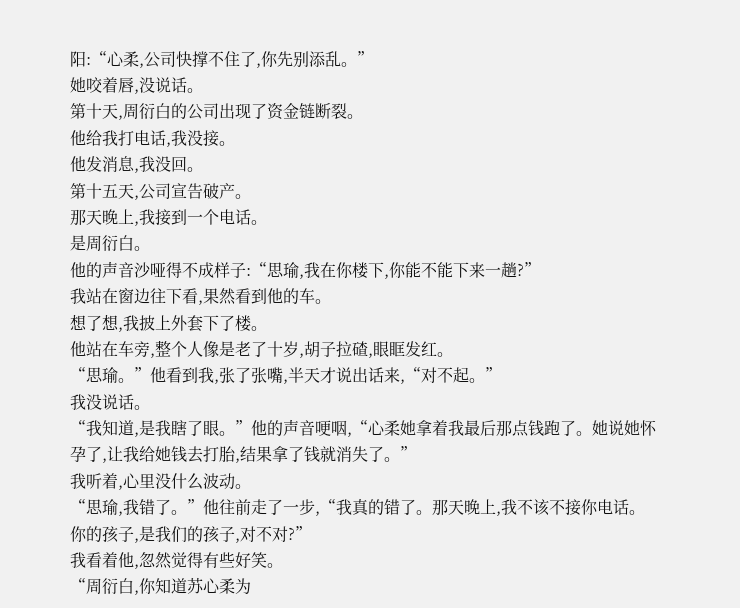阳:“心柔,公司快撑不住了,你先别添乱。”
她咬着唇,没说话。
第十天,周衍白的公司出现了资金链断裂。
他给我打电话,我没接。
他发消息,我没回。
第十五天,公司宣告破产。
那天晚上,我接到一个电话。
是周衍白。
他的声音沙哑得不成样子:“思瑜,我在你楼下,你能不能下来一趟?”
我站在窗边往下看,果然看到他的车。
想了想,我披上外套下了楼。
他站在车旁,整个人像是老了十岁,胡子拉碴,眼眶发红。
“思瑜。”他看到我,张了张嘴,半天才说出话来,“对不起。”
我没说话。
“我知道,是我瞎了眼。”他的声音哽咽,“心柔她拿着我最后那点钱跑了。她说她怀孕了,让我给她钱去打胎,结果拿了钱就消失了。”
我听着,心里没什么波动。
“思瑜,我错了。”他往前走了一步,“我真的错了。那天晚上,我不该不接你电话。你的孩子,是我们的孩子,对不对?”
我看着他,忽然觉得有些好笑。
“周衍白,你知道苏心柔为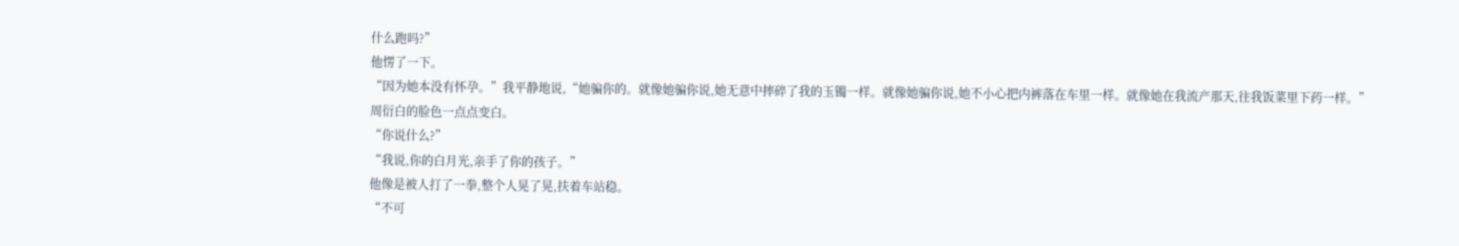什么跑吗?”
他愣了一下。
“因为她本没有怀孕。”我平静地说,“她骗你的。就像她骗你说,她无意中摔碎了我的玉镯一样。就像她骗你说,她不小心把内裤落在车里一样。就像她在我流产那天,往我饭菜里下药一样。”
周衍白的脸色一点点变白。
“你说什么?”
“我说,你的白月光,亲手了你的孩子。”
他像是被人打了一拳,整个人晃了晃,扶着车站稳。
“不可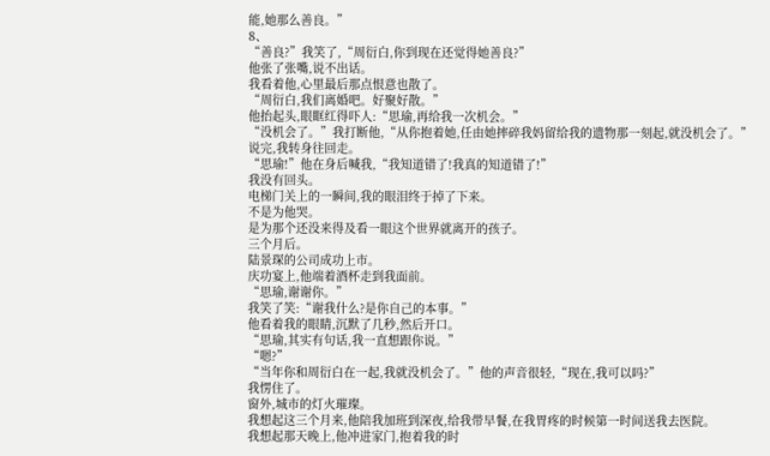能,她那么善良。”
8、
“善良?”我笑了,“周衍白,你到现在还觉得她善良?”
他张了张嘴,说不出话。
我看着他,心里最后那点恨意也散了。
“周衍白,我们离婚吧。好聚好散。”
他抬起头,眼眶红得吓人:“思瑜,再给我一次机会。”
“没机会了。”我打断他,“从你抱着她,任由她摔碎我妈留给我的遗物那一刻起,就没机会了。”
说完,我转身往回走。
“思瑜!”他在身后喊我,“我知道错了!我真的知道错了!”
我没有回头。
电梯门关上的一瞬间,我的眼泪终于掉了下来。
不是为他哭。
是为那个还没来得及看一眼这个世界就离开的孩子。
三个月后。
陆景琛的公司成功上市。
庆功宴上,他端着酒杯走到我面前。
“思瑜,谢谢你。”
我笑了笑:“谢我什么?是你自己的本事。”
他看着我的眼睛,沉默了几秒,然后开口。
“思瑜,其实有句话,我一直想跟你说。”
“嗯?”
“当年你和周衍白在一起,我就没机会了。”他的声音很轻,“现在,我可以吗?”
我愣住了。
窗外,城市的灯火璀璨。
我想起这三个月来,他陪我加班到深夜,给我带早餐,在我胃疼的时候第一时间送我去医院。
我想起那天晚上,他冲进家门,抱着我的时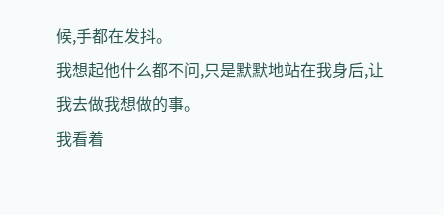候,手都在发抖。
我想起他什么都不问,只是默默地站在我身后,让我去做我想做的事。
我看着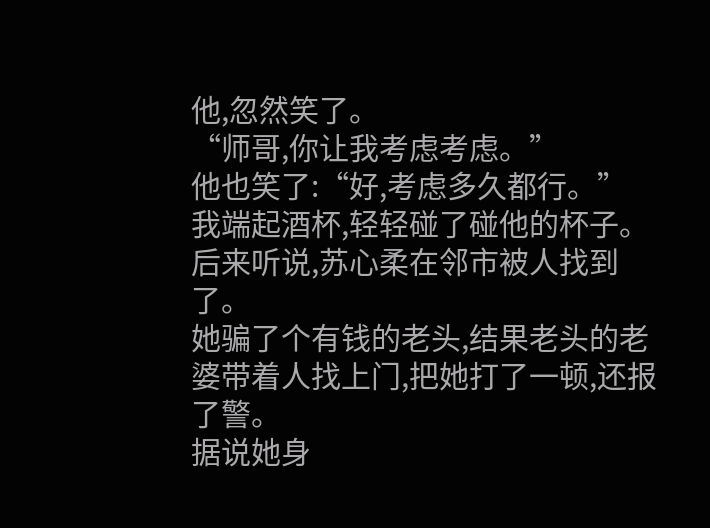他,忽然笑了。
“师哥,你让我考虑考虑。”
他也笑了:“好,考虑多久都行。”
我端起酒杯,轻轻碰了碰他的杯子。
后来听说,苏心柔在邻市被人找到了。
她骗了个有钱的老头,结果老头的老婆带着人找上门,把她打了一顿,还报了警。
据说她身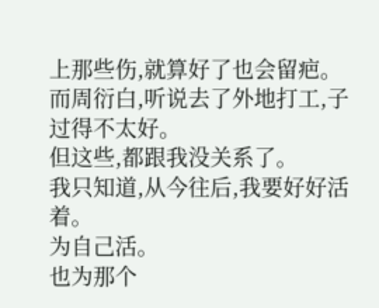上那些伤,就算好了也会留疤。
而周衍白,听说去了外地打工,子过得不太好。
但这些,都跟我没关系了。
我只知道,从今往后,我要好好活着。
为自己活。
也为那个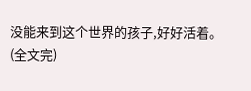没能来到这个世界的孩子,好好活着。
(全文完)